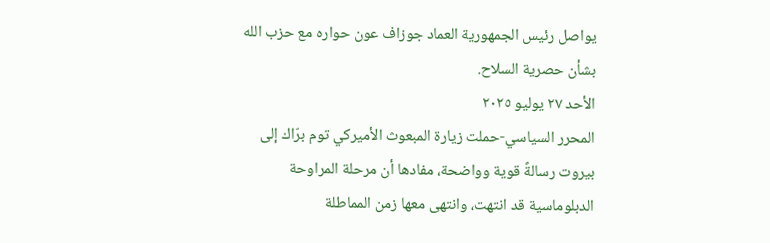يواصل رئيس الجمهورية العماد جوزاف عون حواره مع حزب الله بشأن حصرية السلاح.
الأحد ٢٧ يوليو ٢٠٢٥
المحرر السياسي-حملت زيارة المبعوث الأميركي توم برّاك إلى بيروت رسالةً قوية وواضحة، مفادها أن مرحلة المراوحة الدبلوماسية قد انتهت، وانتهى معها زمن المماطلة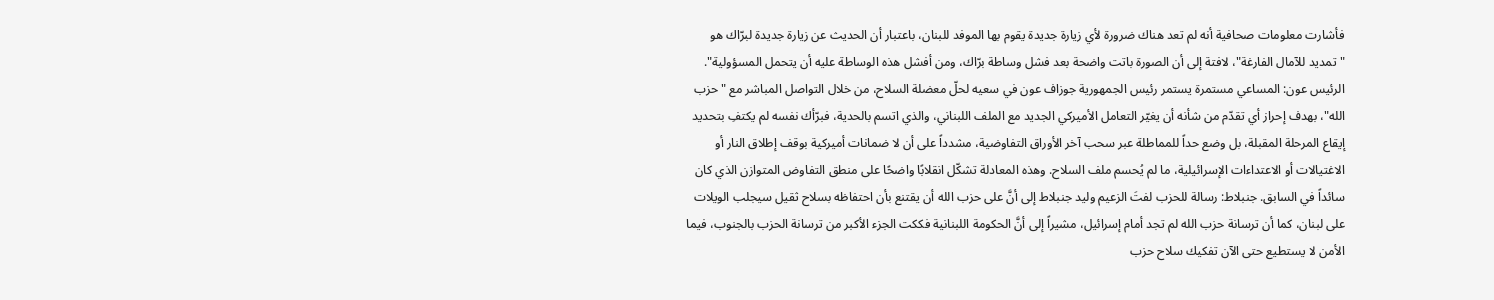فأشارت معلومات صحافية أنه لم تعد هناك ضرورة لأي زيارة جديدة يقوم بها الموفد للبنان، باعتبار أن الحديث عن زيارة جديدة لبرّاك هو "تمديد للآمال الفارغة"، لافتة إلى أن الصورة باتت واضحة بعد فشل وساطة برّاك، ومن أفشل هذه الوساطة عليه أن يتحمل المسؤولية". الرئيس عون: المساعي مستمرة يستمر رئيس الجمهورية جوزاف عون في سعيه لحلّ معضلة السلاح، من خلال التواصل المباشر مع "حزب الله"، بهدف إحراز أي تقدّم من شأنه أن يغيّر التعامل الأميركي الجديد مع الملف اللبناني، والذي اتسم بالحدية، فبرّأك نفسه لم يكتفِ بتحديد إيقاع المرحلة المقبلة، بل وضع حداً للمماطلة عبر سحب آخر الأوراق التفاوضية، مشدداً على أن لا ضمانات أميركية بوقف إطلاق النار أو الاغتيالات أو الاعتداءات الإسرائيلية، ما لم يُحسم ملف السلاح. وهذه المعادلة تشكّل انقلابًا واضحًا على منطق التفاوض المتوازن الذي كان سائداً في السابق. جنبلاط: رسالة للحزب لفتَ الزعيم وليد جنبلاط إلى أنَّ على حزب الله أن يقتنع بأن احتفاظه بسلاح ثقيل سيجلب الويلات على لبنان، كما أن ترسانة حزب الله لم تجد أمام إسرائيل، مشيراً إلى أنَّ الحكومة اللبنانية فككت الجزء الأكبر من ترسانة الحزب بالجنوب، فيما الأمن لا يستطيع حتى الآن تفكيك سلاح حزب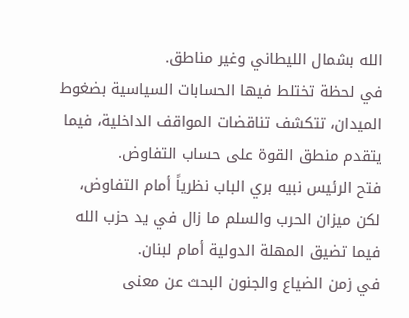الله بشمال الليطاني وغير مناطق.
في لحظة تختلط فيها الحسابات السياسية بضغوط الميدان، تتكشف تناقضات المواقف الداخلية، فيما يتقدم منطق القوة على حساب التفاوض.
فتح الرئيس نبيه بري الباب نظرياً أمام التفاوض، لكن ميزان الحرب والسلم ما زال في يد حزب الله فيما تضيق المهلة الدولية أمام لبنان.
في زمن الضياع والجنون البحث عن معنى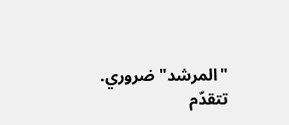"المرشد" ضروري.
تتقدّم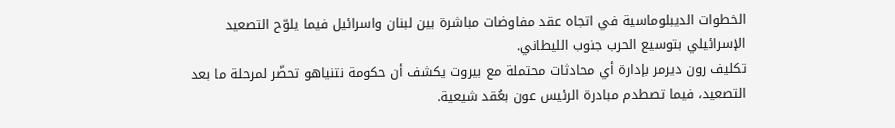الخطوات الديبلوماسية في اتجاه عقد مفاوضات مباشرة بين لبنان واسرائيل فيما يلوّح التصعيد الإسرائيلي بتوسيع الحرب جنوب الليطاني.
تكليف رون ديرمر بإدارة أي محادثات محتملة مع بيروت يكشف أن حكومة نتنياهو تحضّر لمرحلة ما بعد التصعيد، فيما تصطدم مبادرة الرئيس عون بعُقد شيعية.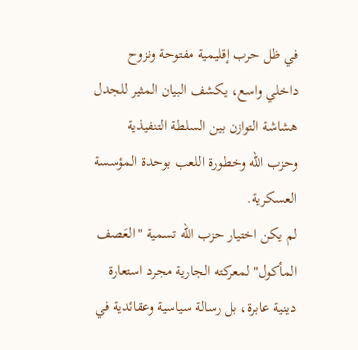في ظل حرب إقليمية مفتوحة ونزوح داخلي واسع، يكشف البيان المثير للجدل هشاشة التوازن بين السلطة التنفيذية وحزب الله وخطورة اللعب بوحدة المؤسسة العسكرية.
لم يكن اختيار حزب الله تسمية "العَصف المأكول" لمعركته الجارية مجرد استعارة دينية عابرة، بل رسالة سياسية وعقائدية في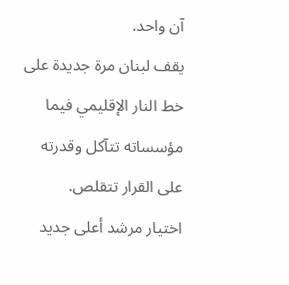آن واحد.
يقف لبنان مرة جديدة على خط النار الإقليمي فيما مؤسساته تتآكل وقدرته على القرار تتقلص.
اختيار مرشد أعلى جديد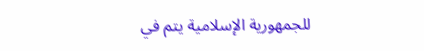للجمهورية الإسلامية يتم في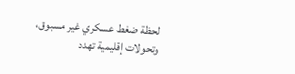لحظة ضغط عسكري غير مسبوق، وتحولات إقليمية تهدد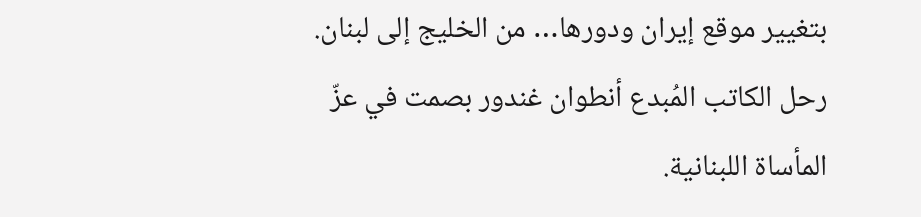بتغيير موقع إيران ودورها… من الخليج إلى لبنان.
رحل الكاتب المُبدع أنطوان غندور بصمت في عزّ المأساة اللبنانية.